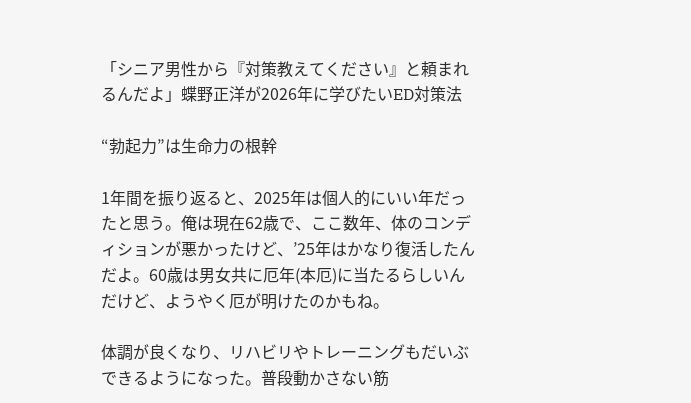「シニア男性から『対策教えてください』と頼まれるんだよ」蝶野正洋が2026年に学びたいED対策法

“勃起力”は生命力の根幹

1年間を振り返ると、2025年は個人的にいい年だったと思う。俺は現在62歳で、ここ数年、体のコンディションが悪かったけど、’25年はかなり復活したんだよ。60歳は男女共に厄年(本厄)に当たるらしいんだけど、ようやく厄が明けたのかもね。

体調が良くなり、リハビリやトレーニングもだいぶできるようになった。普段動かさない筋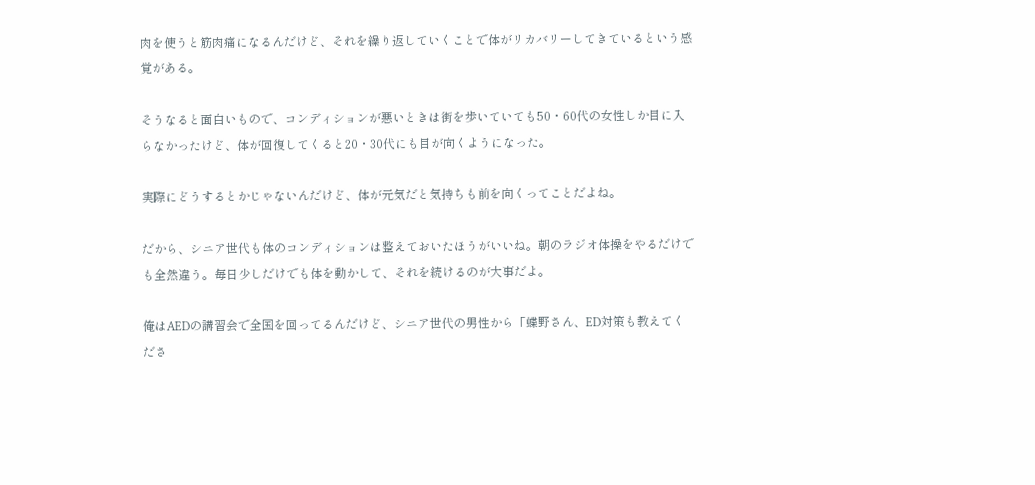肉を使うと筋肉痛になるんだけど、それを繰り返していくことで体がリカバリーしてきているという感覚がある。

そうなると面白いもので、コンディションが悪いときは街を歩いていても50・60代の女性しか目に入らなかったけど、体が回復してくると20・30代にも目が向くようになった。

実際にどうするとかじゃないんだけど、体が元気だと気持ちも前を向くってことだよね。

だから、シニア世代も体のコンディションは整えておいたほうがいいね。朝のラジオ体操をやるだけでも全然違う。毎日少しだけでも体を動かして、それを続けるのが大事だよ。

俺はAEDの講習会で全国を回ってるんだけど、シニア世代の男性から「蝶野さん、ED対策も教えてくださ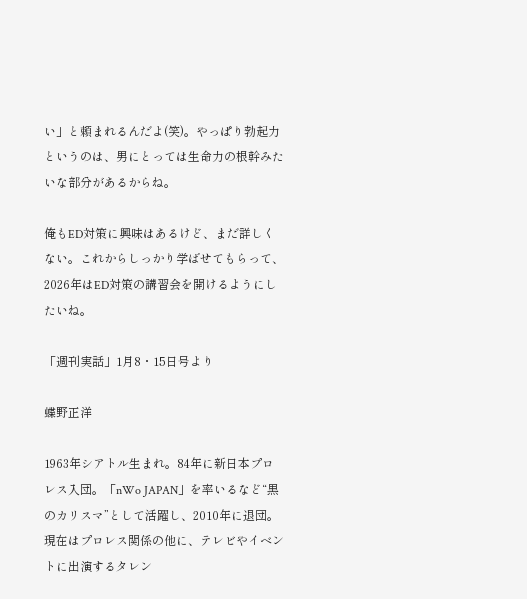い」と頼まれるんだよ(笑)。やっぱり勃起力というのは、男にとっては生命力の根幹みたいな部分があるからね。

俺もED対策に興味はあるけど、まだ詳しくない。これからしっかり学ばせてもらって、2026年はED対策の講習会を開けるようにしたいね。

「週刊実話」1月8・15日号より

蝶野正洋

1963年シアトル生まれ。84年に新日本プロレス入団。「nWo JAPAN」を率いるなど“黒のカリスマ”として活躍し、2010年に退団。現在はプロレス関係の他に、テレビやイベントに出演するタレン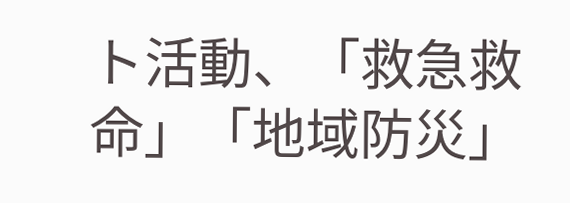ト活動、「救急救命」「地域防災」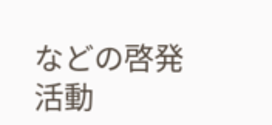などの啓発活動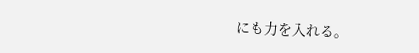にも力を入れる。